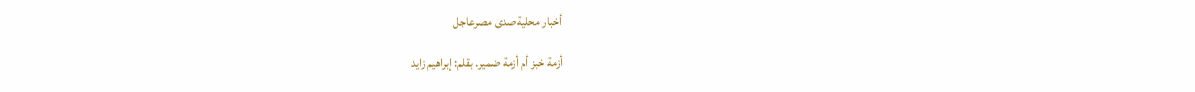أخبار محليةصدى مصرعاجل

أزمة خبز أم أزمة ضمير. بقلم: إبراهيم زايد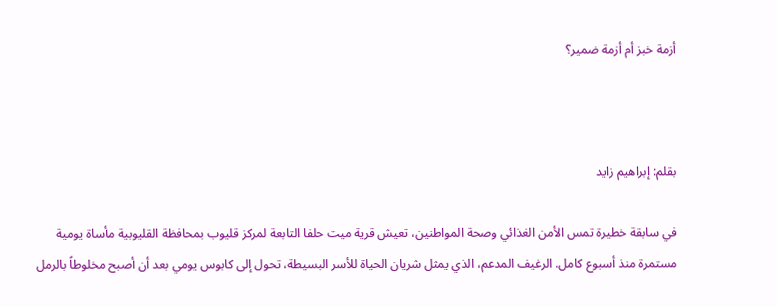أزمة خبز أم أزمة ضمير؟



بقلم: إبراهيم زايد

في سابقة خطيرة تمس الأمن الغذائي وصحة المواطنين، تعيش قرية ميت حلفا التابعة لمركز قليوب بمحافظة القليوبية مأساة يومية مستمرة منذ أسبوع كامل. الرغيف المدعم، الذي يمثل شريان الحياة للأسر البسيطة، تحول إلى كابوس يومي بعد أن أصبح مخلوطاً بالرمل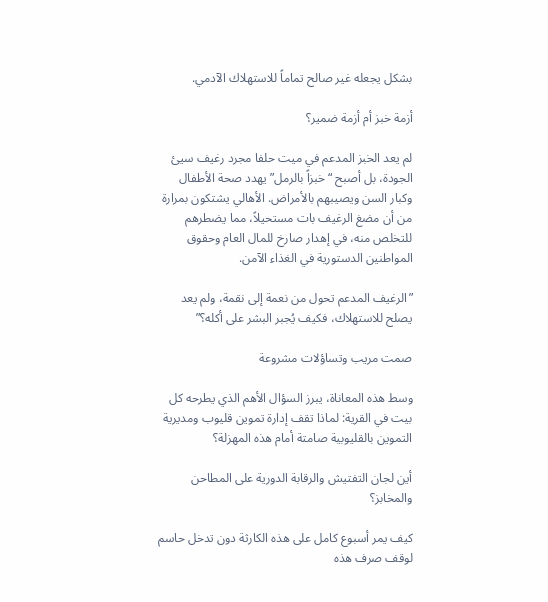بشكل يجعله غير صالح تماماً للاستهلاك الآدمي.

أزمة خبز أم أزمة ضمير؟

لم يعد الخبز المدعم في ميت حلفا مجرد رغيف سيئ الجودة، بل أصبح “خبزاً بالرمل” يهدد صحة الأطفال وكبار السن ويصيبهم بالأمراض. الأهالي يشتكون بمرارة من أن مضغ الرغيف بات مستحيلاً، مما يضطرهم للتخلص منه، في إهدار صارخ للمال العام وحقوق المواطنين الدستورية في الغذاء الآمن.

”الرغيف المدعم تحول من نعمة إلى نقمة، ولم يعد يصلح للاستهلاك، فكيف يُجبر البشر على أكله؟”

صمت مريب وتساؤلات مشروعة

وسط هذه المعاناة، يبرز السؤال الأهم الذي يطرحه كل بيت في القرية: لماذا تقف إدارة تموين قليوب ومديرية التموين بالقليوبية صامتة أمام هذه المهزلة؟

أين لجان التفتيش والرقابة الدورية على المطاحن والمخابز؟

كيف يمر أسبوع كامل على هذه الكارثة دون تدخل حاسم لوقف صرف هذه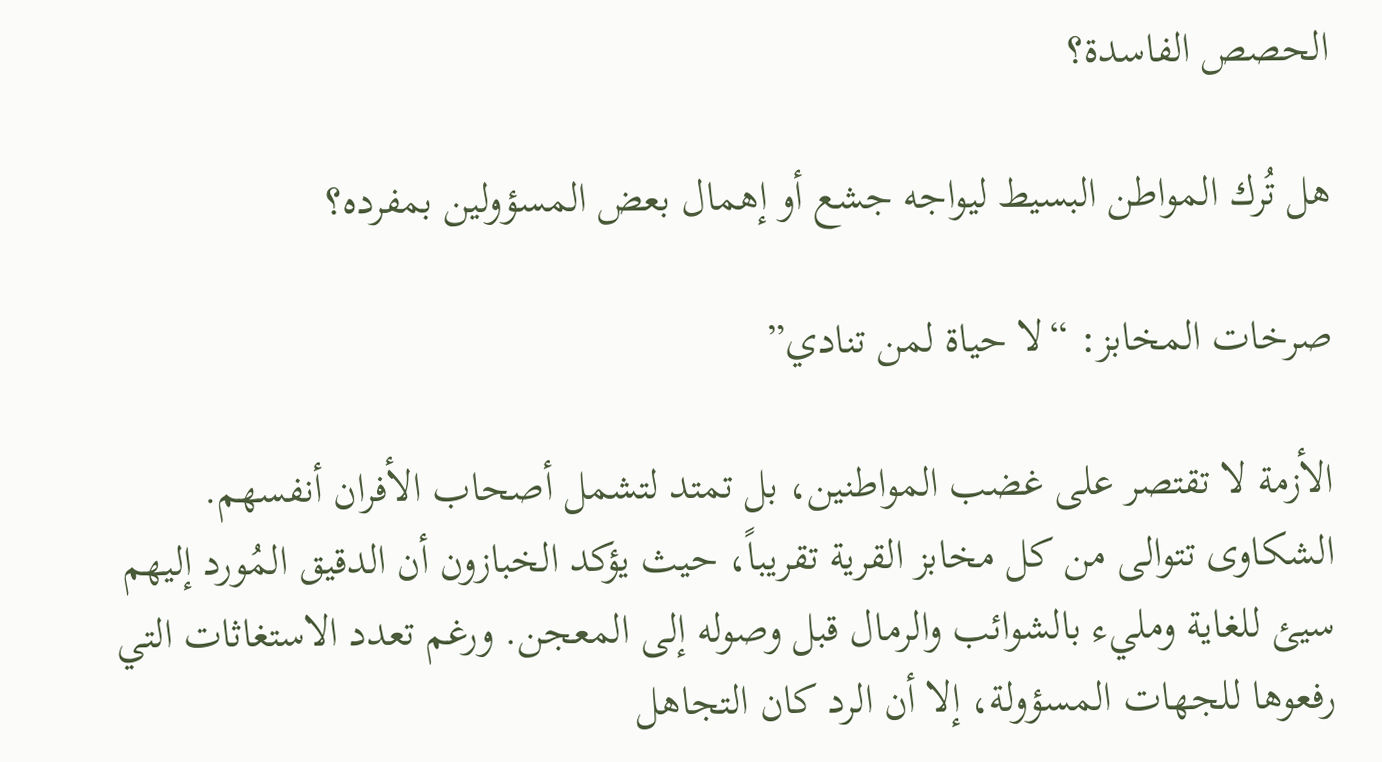الحصص الفاسدة؟

هل تُرك المواطن البسيط ليواجه جشع أو إهمال بعض المسؤولين بمفرده؟

صرخات المخابز: “لا حياة لمن تنادي”

الأزمة لا تقتصر على غضب المواطنين، بل تمتد لتشمل أصحاب الأفران أنفسهم. الشكاوى تتوالى من كل مخابز القرية تقريباً، حيث يؤكد الخبازون أن الدقيق المُورد إليهم سيئ للغاية ومليء بالشوائب والرمال قبل وصوله إلى المعجن. ورغم تعدد الاستغاثات التي رفعوها للجهات المسؤولة، إلا أن الرد كان التجاهل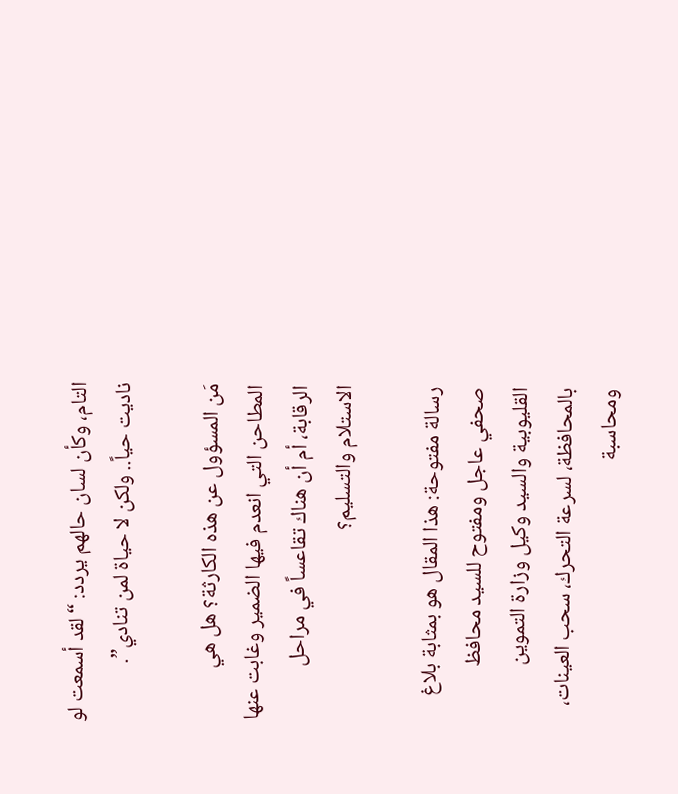التام، وكأن لسان حالهم يردد: “لقد أسمعت لو ناديت حياً.. ولكن لا حياة لمن تنادي”.

مَن المسؤول عن هذه الكارثة؟ هل هي المطاحن التي انعدم فيها الضمير وغابت عنها الرقابة، أم أن هناك تقاعساً في مراحل الاستلام والتسليم؟

رسالة مفتوحة: هذا المقال هو بمثابة بلاغ صحفي عاجل ومفتوح للسيد محافظ القليوبية والسيد وكيل وزارة التموين بالمحافظة، لسرعة التحرك، سحب العينات، ومحاسبة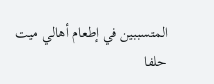المتسببين في إطعام أهالي ميت حلفا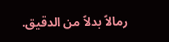رمالاً بدلاً من الدقيق.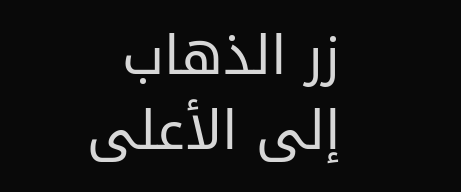زر الذهاب إلى الأعلى